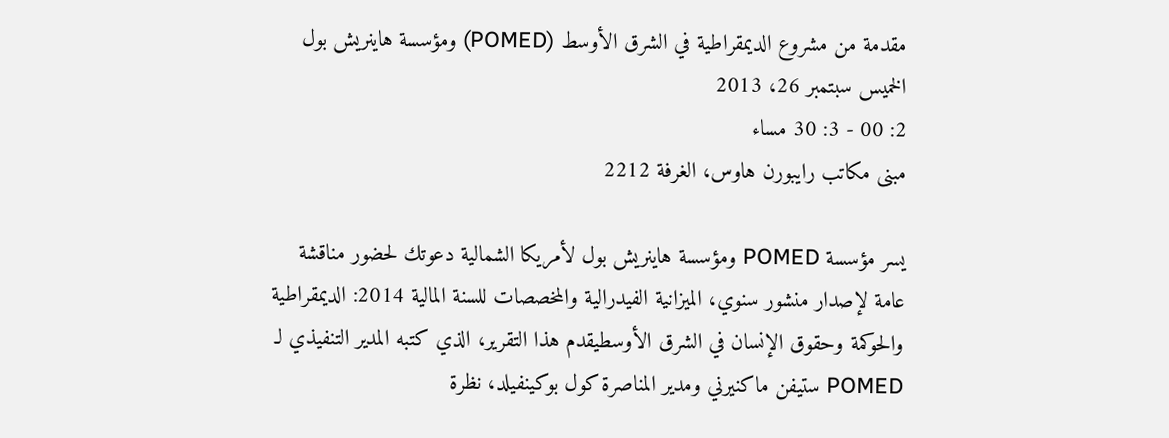مقدمة من مشروع الديمقراطية في الشرق الأوسط (POMED) ومؤسسة هاينريش بول
الخميس سبتمبر 26، 2013
2: 00 - 3: 30 مساء
مبنى مكاتب رايبورن هاوس، الغرفة 2212

يسر مؤسسة POMED ومؤسسة هاينريش بول لأمريكا الشمالية دعوتك لحضور مناقشة عامة لإصدار منشور سنوي، الميزانية الفيدرالية والمخصصات للسنة المالية 2014: الديمقراطية والحوكمة وحقوق الإنسان في الشرق الأوسطيقدم هذا التقرير، الذي كتبه المدير التنفيذي لـ POMED ستيفن ماكنيرني ومدير المناصرة كول بوكينفيلد، نظرة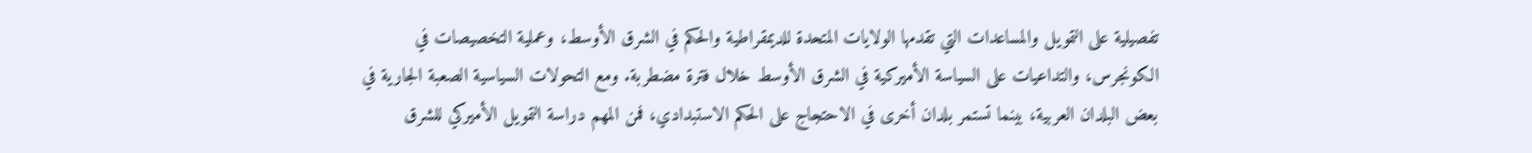تفصيلية على التمويل والمساعدات التي تقدمها الولايات المتحدة للديمقراطية والحكم في الشرق الأوسط، وعملية التخصيصات في الكونجرس، والتداعيات على السياسة الأميركية في الشرق الأوسط خلال فترة مضطربة. ومع التحولات السياسية الصعبة الجارية في بعض البلدان العربية، بينما تستمر بلدان أخرى في الاحتجاج على الحكم الاستبدادي، فمن المهم دراسة التمويل الأميركي للشرق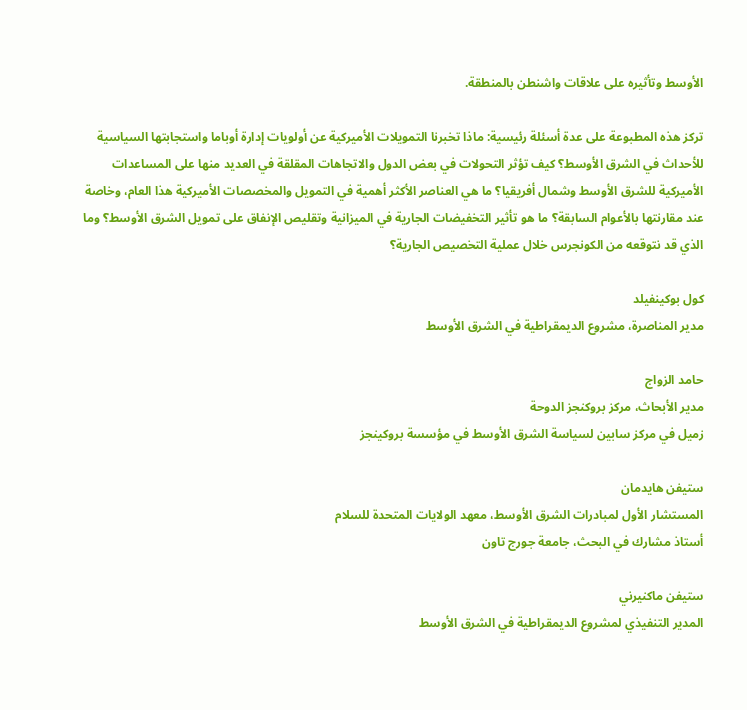الأوسط وتأثيره على علاقات واشنطن بالمنطقة.

تركز هذه المطبوعة على عدة أسئلة رئيسية: ماذا تخبرنا التمويلات الأميركية عن أولويات إدارة أوباما واستجابتها السياسية للأحداث في الشرق الأوسط؟ كيف تؤثر التحولات في بعض الدول والاتجاهات المقلقة في العديد منها على المساعدات الأميركية للشرق الأوسط وشمال أفريقيا؟ ما هي العناصر الأكثر أهمية في التمويل والمخصصات الأميركية هذا العام، وخاصة عند مقارنتها بالأعوام السابقة؟ ما هو تأثير التخفيضات الجارية في الميزانية وتقليص الإنفاق على تمويل الشرق الأوسط؟ وما الذي قد نتوقعه من الكونجرس خلال عملية التخصيص الجارية؟

كول بوكينفيلد
مدير المناصرة، مشروع الديمقراطية في الشرق الأوسط

حامد الزواج
مدير الأبحاث، مركز بروكنجز الدوحة
زميل في مركز سابين لسياسة الشرق الأوسط في مؤسسة بروكينجز

ستيفن هايدمان
المستشار الأول لمبادرات الشرق الأوسط، معهد الولايات المتحدة للسلام
أستاذ مشارك في البحث، جامعة جورج تاون

ستيفن ماكنيرني
المدير التنفيذي لمشروع الديمقراطية في الشرق الأوسط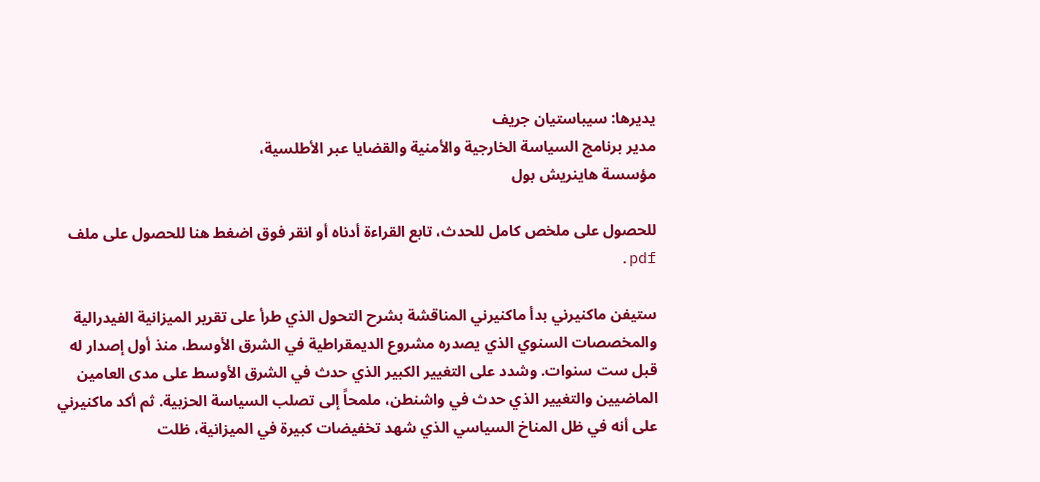يديرها: سيباستيان جريف
مدير برنامج السياسة الخارجية والأمنية والقضايا عبر الأطلسية،
مؤسسة هاينريش بول

للحصول على ملخص كامل للحدث، تابع القراءة أدناه أو انقر فوق اضغط هنا للحصول على ملف pdf.

ستيفن ماكنيرني بدأ ماكنيرني المناقشة بشرح التحول الذي طرأ على تقرير الميزانية الفيدرالية والمخصصات السنوي الذي يصدره مشروع الديمقراطية في الشرق الأوسط، منذ أول إصدار له قبل ست سنوات. وشدد على التغيير الكبير الذي حدث في الشرق الأوسط على مدى العامين الماضيين والتغيير الذي حدث في واشنطن، ملمحاً إلى تصلب السياسة الحزبية. ثم أكد ماكنيرني على أنه في ظل المناخ السياسي الذي شهد تخفيضات كبيرة في الميزانية، ظلت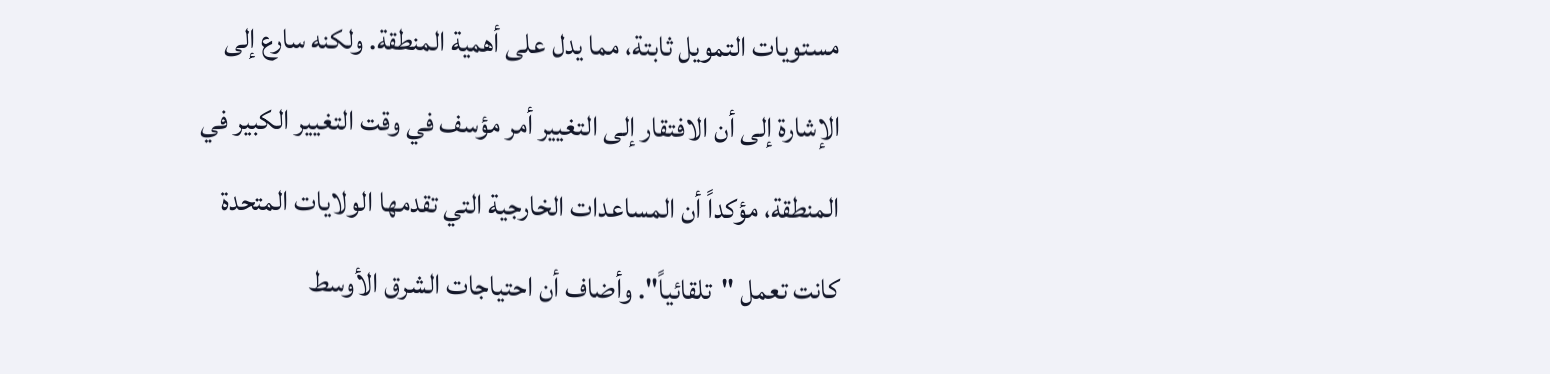مستويات التمويل ثابتة، مما يدل على أهمية المنطقة. ولكنه سارع إلى الإشارة إلى أن الافتقار إلى التغيير أمر مؤسف في وقت التغيير الكبير في المنطقة، مؤكداً أن المساعدات الخارجية التي تقدمها الولايات المتحدة كانت تعمل "تلقائياً". وأضاف أن احتياجات الشرق الأوسط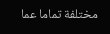مختلفة تماما عما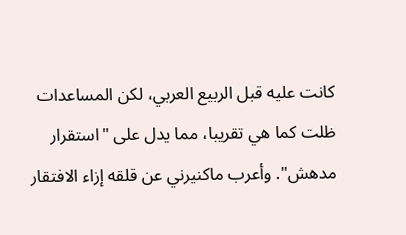كانت عليه قبل الربيع العربي، لكن المساعدات ظلت كما هي تقريبا، مما يدل على "استقرار مدهش". وأعرب ماكنيرني عن قلقه إزاء الافتقار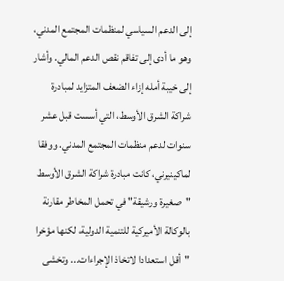إلى الدعم السياسي لمنظمات المجتمع المدني، وهو ما أدى إلى تفاقم نقص الدعم المالي. وأشار إلى خيبة أمله إزاء الضعف المتزايد لمبادرة شراكة الشرق الأوسط، التي أسست قبل عشر سنوات لدعم منظمات المجتمع المدني. ووفقا لماكينيرني، كانت مبادرة شراكة الشرق الأوسط "صغيرة ورشيقة" في تحمل المخاطر مقارنة بالوكالة الأميركية للتنمية الدولية، لكنها مؤخرا "أقل استعدادا لاتخاذ الإجراءات... وتخشى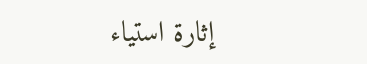إثارة استياء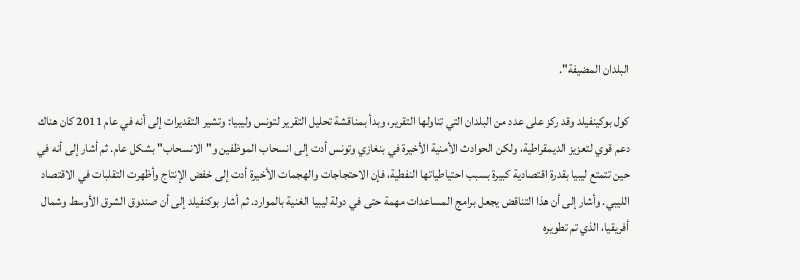البلدان المضيفة".

كول بوكينفيلد وقد ركز على عدد من البلدان التي تناولها التقرير، وبدأ بمناقشة تحليل التقرير لتونس وليبيا: وتشير التقديرات إلى أنه في عام 2011 كان هناك دعم قوي لتعزيز الديمقراطية، ولكن الحوادث الأمنية الأخيرة في بنغازي وتونس أدت إلى انسحاب الموظفين و"الانسحاب" بشكل عام. ثم أشار إلى أنه في حين تتمتع ليبيا بقدرة اقتصادية كبيرة بسبب احتياطياتها النفطية، فإن الاحتجاجات والهجمات الأخيرة أدت إلى خفض الإنتاج وأظهرت التقلبات في الاقتصاد الليبي. وأشار إلى أن هذا التناقض يجعل برامج المساعدات مهمة حتى في دولة ليبيا الغنية بالموارد. ثم أشار بوكنفيلد إلى أن صندوق الشرق الأوسط وشمال أفريقيا، الذي تم تطويره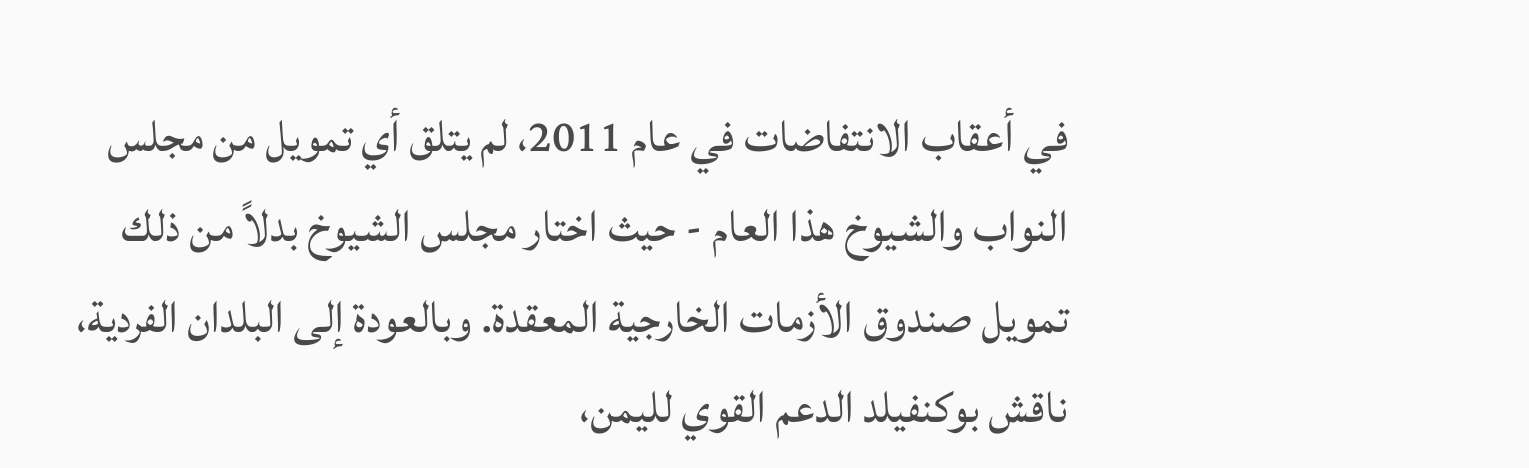في أعقاب الانتفاضات في عام 2011، لم يتلق أي تمويل من مجلس النواب والشيوخ هذا العام - حيث اختار مجلس الشيوخ بدلاً من ذلك تمويل صندوق الأزمات الخارجية المعقدة. وبالعودة إلى البلدان الفردية، ناقش بوكنفيلد الدعم القوي لليمن،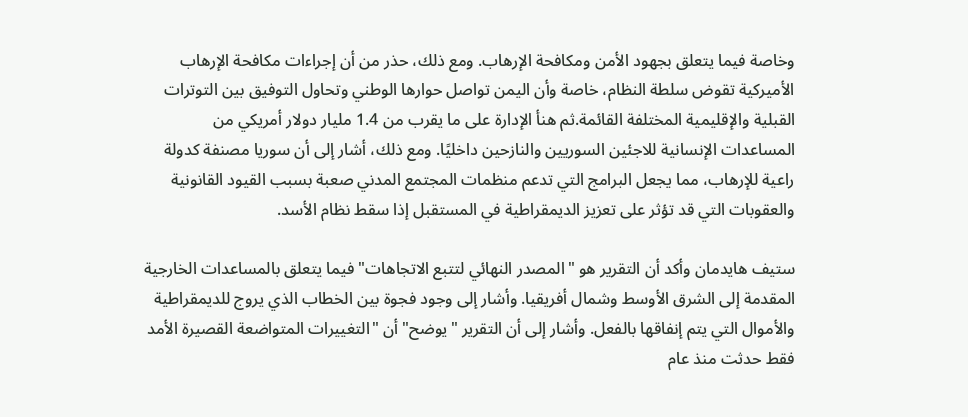وخاصة فيما يتعلق بجهود الأمن ومكافحة الإرهاب. ومع ذلك، حذر من أن إجراءات مكافحة الإرهاب الأميركية تقوض سلطة النظام، خاصة وأن اليمن تواصل حوارها الوطني وتحاول التوفيق بين التوترات القبلية والإقليمية المختلفة القائمة.ثم هنأ الإدارة على ما يقرب من 1.4 مليار دولار أمريكي من المساعدات الإنسانية للاجئين السوريين والنازحين داخليًا. ومع ذلك، أشار إلى أن سوريا مصنفة كدولة راعية للإرهاب، مما يجعل البرامج التي تدعم منظمات المجتمع المدني صعبة بسبب القيود القانونية والعقوبات التي قد تؤثر على تعزيز الديمقراطية في المستقبل إذا سقط نظام الأسد.

ستيف هايدمان وأكد أن التقرير هو "المصدر النهائي لتتبع الاتجاهات" فيما يتعلق بالمساعدات الخارجية المقدمة إلى الشرق الأوسط وشمال أفريقيا. وأشار إلى وجود فجوة بين الخطاب الذي يروج للديمقراطية والأموال التي يتم إنفاقها بالفعل. وأشار إلى أن التقرير "يوضح" أن "التغييرات المتواضعة القصيرة الأمد فقط حدثت منذ عام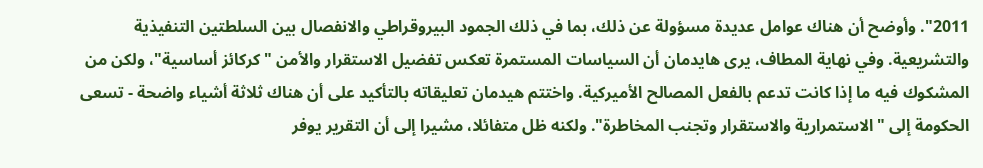2011". وأوضح أن هناك عوامل عديدة مسؤولة عن ذلك، بما في ذلك الجمود البيروقراطي والانفصال بين السلطتين التنفيذية والتشريعية. وفي نهاية المطاف، يرى هايدمان أن السياسات المستمرة تعكس تفضيل الاستقرار والأمن "كركائز أساسية"، ولكن من المشكوك فيه ما إذا كانت تدعم بالفعل المصالح الأميركية. واختتم هيدمان تعليقاته بالتأكيد على أن هناك ثلاثة أشياء واضحة - تسعى الحكومة إلى "الاستمرارية والاستقرار وتجنب المخاطرة". ولكنه ظل متفائلا، مشيرا إلى أن التقرير يوفر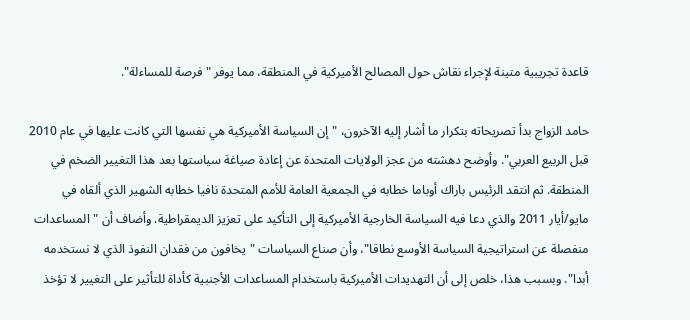قاعدة تجريبية متينة لإجراء نقاش حول المصالح الأميركية في المنطقة، مما يوفر "فرصة للمساءلة".

حامد الزواج بدأ تصريحاته بتكرار ما أشار إليه الآخرون، "إن السياسة الأميركية هي نفسها التي كانت عليها في عام 2010 قبل الربيع العربي". وأوضح دهشته من عجز الولايات المتحدة عن إعادة صياغة سياستها بعد هذا التغيير الضخم في المنطقة. ثم انتقد الرئيس باراك أوباما خطابه في الجمعية العامة للأمم المتحدة نافيا خطابه الشهير الذي ألقاه في مايو/أيار 2011 والذي دعا فيه السياسة الخارجية الأميركية إلى التأكيد على تعزيز الديمقراطية. وأضاف أن "المساعدات منفصلة عن استراتيجية السياسة الأوسع نطاقا"، وأن صناع السياسات "يخافون من فقدان النفوذ الذي لا نستخدمه أبدا". وبسبب هذا، خلص إلى أن التهديدات الأميركية باستخدام المساعدات الأجنبية كأداة للتأثير على التغيير لا تؤخذ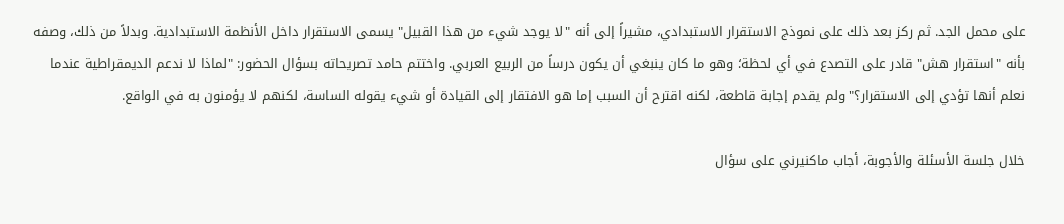على محمل الجد. ثم ركز بعد ذلك على نموذج الاستقرار الاستبدادي، مشيراً إلى أنه "لا يوجد شيء من هذا القبيل" يسمى الاستقرار داخل الأنظمة الاستبدادية. وبدلاً من ذلك، وصفه بأنه "استقرار هش" قادر على التصدع في أي لحظة؛ وهو ما كان ينبغي أن يكون درساً من الربيع العربي. واختتم حامد تصريحاته بسؤال الحضور: "لماذا لا ندعم الديمقراطية عندما نعلم أنها تؤدي إلى الاستقرار؟" ولم يقدم إجابة قاطعة، لكنه اقترح أن السبب إما هو الافتقار إلى القيادة أو شيء يقوله الساسة، لكنهم لا يؤمنون به في الواقع.

خلال جلسة الأسئلة والأجوبة، أجاب ماكنيرني على سؤال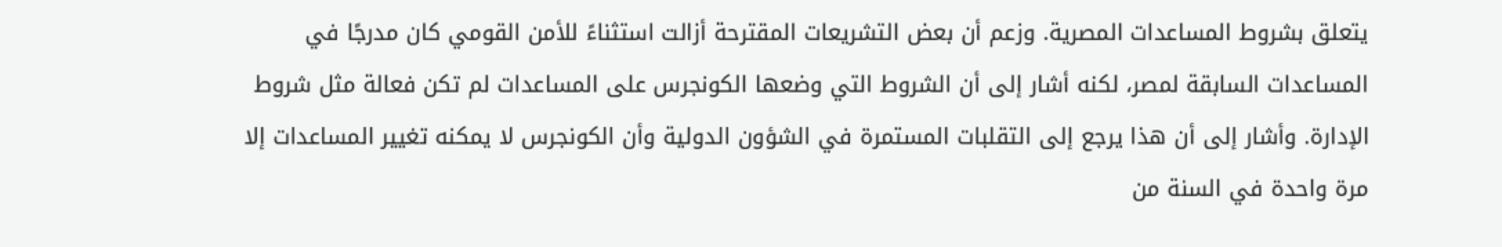يتعلق بشروط المساعدات المصرية. وزعم أن بعض التشريعات المقترحة أزالت استثناءً للأمن القومي كان مدرجًا في المساعدات السابقة لمصر، لكنه أشار إلى أن الشروط التي وضعها الكونجرس على المساعدات لم تكن فعالة مثل شروط الإدارة. وأشار إلى أن هذا يرجع إلى التقلبات المستمرة في الشؤون الدولية وأن الكونجرس لا يمكنه تغيير المساعدات إلا مرة واحدة في السنة من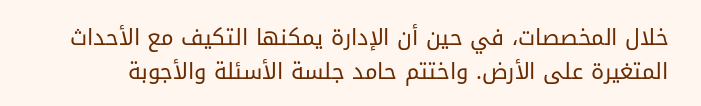خلال المخصصات، في حين أن الإدارة يمكنها التكيف مع الأحداث المتغيرة على الأرض. واختتم حامد جلسة الأسئلة والأجوبة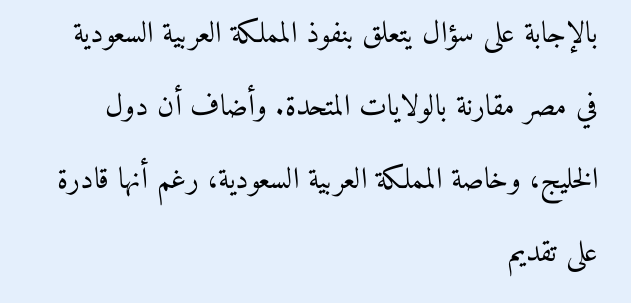بالإجابة على سؤال يتعلق بنفوذ المملكة العربية السعودية في مصر مقارنة بالولايات المتحدة. وأضاف أن دول الخليج، وخاصة المملكة العربية السعودية، رغم أنها قادرة على تقديم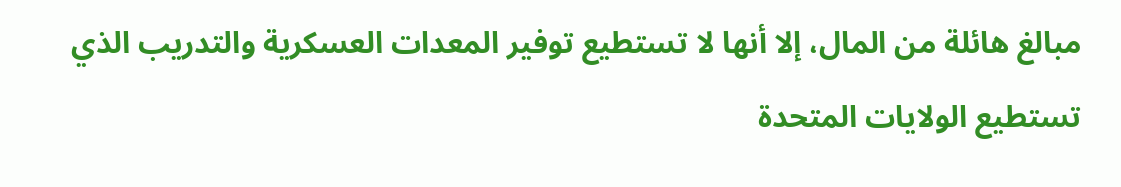مبالغ هائلة من المال، إلا أنها لا تستطيع توفير المعدات العسكرية والتدريب الذي تستطيع الولايات المتحدة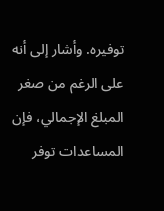توفيره. وأشار إلى أنه على الرغم من صغر المبلغ الإجمالي، فإن المساعدات توفر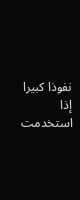نفوذا كبيرا إذا استخدمت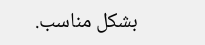بشكل مناسب.